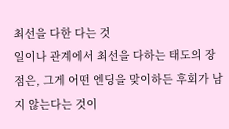최선을 다한 다는 것
일이나 관계에서 최선을 다하는 태도의 장점은, 그게 어떤 엔딩을 맞이하든 후회가 남지 않는다는 것이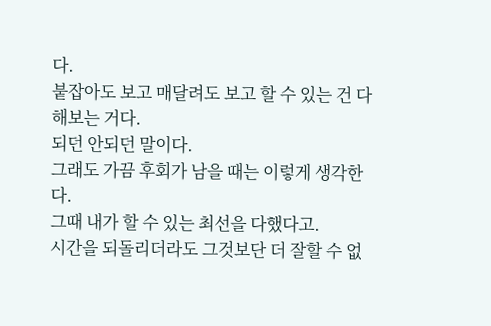다.
붙잡아도 보고 매달려도 보고 할 수 있는 건 다 해보는 거다.
되던 안되던 말이다.
그래도 가끔 후회가 남을 때는 이렇게 생각한다.
그때 내가 할 수 있는 최선을 다했다고.
시간을 되돌리더라도 그것보단 더 잘할 수 없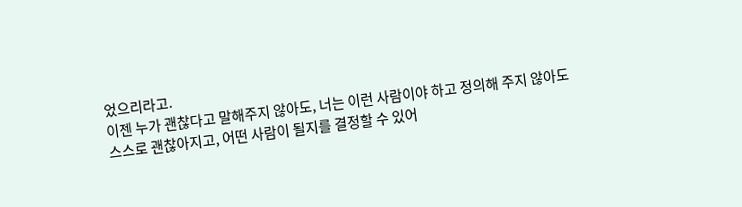었으리라고.
이젠 누가 괜찮다고 말해주지 않아도, 너는 이런 사람이야 하고 정의해 주지 않아도
스스로 괜찮아지고, 어떤 사람이 될지를 결정할 수 있어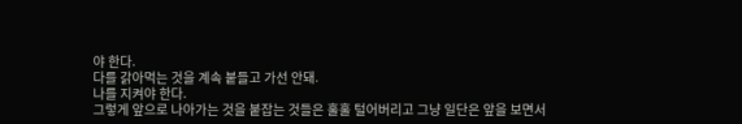야 한다.
다를 갉아먹는 것을 계속 붙들고 가선 안돼.
나를 지켜야 한다.
그렇게 앞으로 나아가는 것을 붙잡는 것들은 훌훌 털어버리고 그냥 일단은 앞을 보면서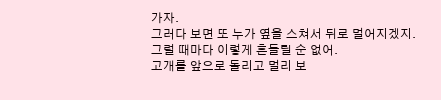가자.
그러다 보면 또 누가 옆을 스쳐서 뒤로 멀어지겠지.
그럴 때마다 이렇게 흔들릴 순 없어.
고개를 앞으로 돌리고 멀리 보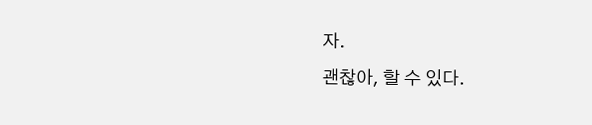자.
괜찮아, 할 수 있다.